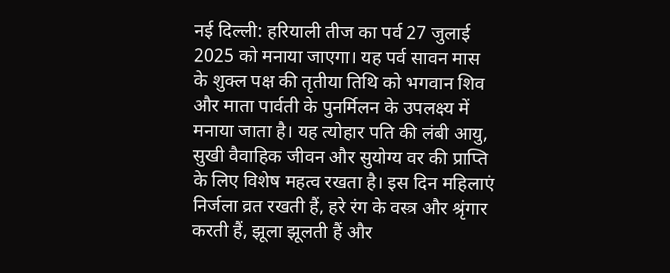नई दिल्ली: हरियाली तीज का पर्व 27 जुलाई 2025 को मनाया जाएगा। यह पर्व सावन मास के शुक्ल पक्ष की तृतीया तिथि को भगवान शिव और माता पार्वती के पुनर्मिलन के उपलक्ष्य में मनाया जाता है। यह त्योहार पति की लंबी आयु, सुखी वैवाहिक जीवन और सुयोग्य वर की प्राप्ति के लिए विशेष महत्व रखता है। इस दिन महिलाएं निर्जला व्रत रखती हैं, हरे रंग के वस्त्र और श्रृंगार करती हैं, झूला झूलती हैं और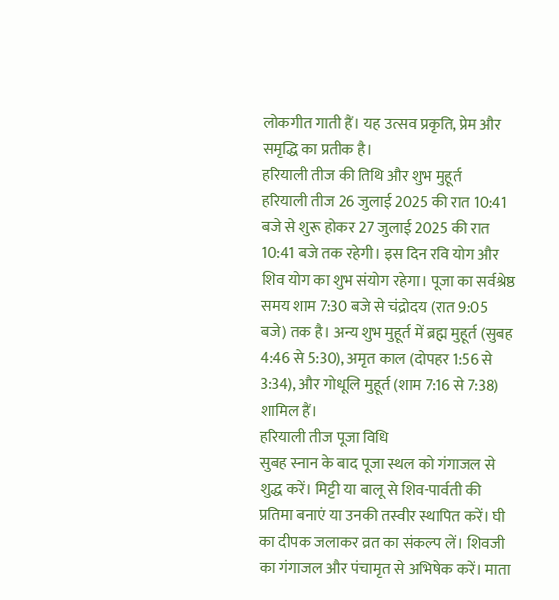लोकगीत गाती हैं। यह उत्सव प्रकृति, प्रेम और समृद्धि का प्रतीक है।
हरियाली तीज की तिथि और शुभ मुहूर्त
हरियाली तीज 26 जुलाई 2025 की रात 10:41 बजे से शुरू होकर 27 जुलाई 2025 की रात 10:41 बजे तक रहेगी। इस दिन रवि योग और शिव योग का शुभ संयोग रहेगा। पूजा का सर्वश्रेष्ठ समय शाम 7:30 बजे से चंद्रोदय (रात 9:05 बजे) तक है। अन्य शुभ मुहूर्त में ब्रह्म मुहूर्त (सुबह 4:46 से 5:30), अमृत काल (दोपहर 1:56 से 3:34), और गोधूलि मुहूर्त (शाम 7:16 से 7:38) शामिल हैं।
हरियाली तीज पूजा विधि
सुबह स्नान के बाद पूजा स्थल को गंगाजल से शुद्ध करें। मिट्टी या बालू से शिव-पार्वती की प्रतिमा बनाएं या उनकी तस्वीर स्थापित करें। घी का दीपक जलाकर व्रत का संकल्प लें। शिवजी का गंगाजल और पंचामृत से अभिषेक करें। माता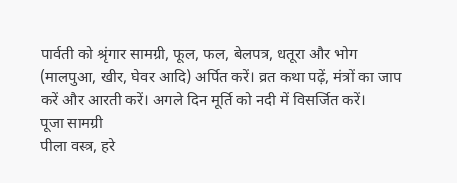पार्वती को श्रृंगार सामग्री, फूल, फल, बेलपत्र, धतूरा और भोग (मालपुआ, खीर, घेवर आदि) अर्पित करें। व्रत कथा पढ़ें, मंत्रों का जाप करें और आरती करें। अगले दिन मूर्ति को नदी में विसर्जित करें।
पूजा सामग्री
पीला वस्त्र, हरे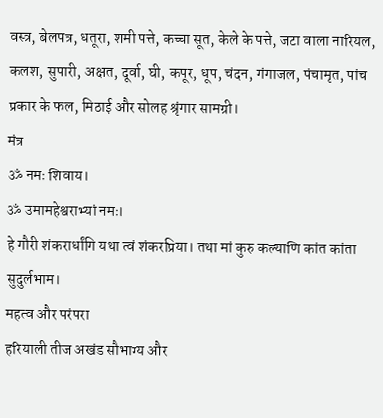वस्त्र, बेलपत्र, धतूरा, शमी पत्ते, कच्चा सूत, केले के पत्ते, जटा वाला नारियल, कलश, सुपारी, अक्षत, दूर्वा, घी, कपूर, धूप, चंदन, गंगाजल, पंचामृत, पांच प्रकार के फल, मिठाई और सोलह श्रृंगार सामग्री।
मंत्र
ॐ नमः शिवाय।
ॐ उमामहेश्वराभ्यां नमः।
हे गौरी शंकरार्धांगि यथा त्वं शंकरप्रिया। तथा मां कुरु कल्याणि कांत कांता सुदुर्लभाम।
महत्व और परंपरा
हरियाली तीज अखंड सौभाग्य और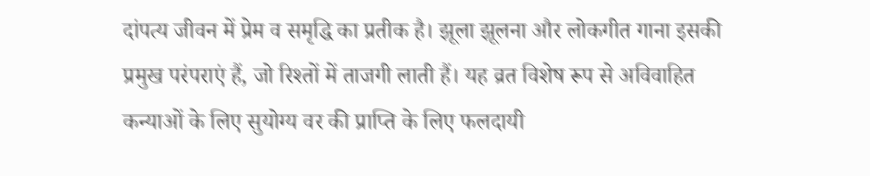दांपत्य जीवन में प्रेम व समृद्धि का प्रतीक है। झूला झूलना और लोकगीत गाना इसकी प्रमुख परंपराएं हैं, जो रिश्तों में ताजगी लाती हैं। यह व्रत विशेष रूप से अविवाहित कन्याओं के लिए सुयोग्य वर की प्राप्ति के लिए फलदायी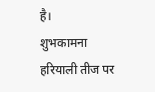है।
शुभकामना
हरियाली तीज पर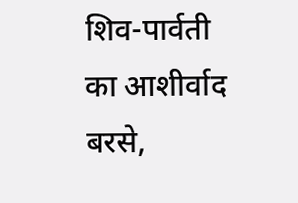शिव-पार्वती का आशीर्वाद बरसे,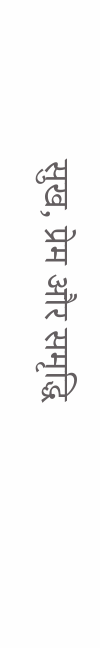सुख, प्रेम और समृद्धि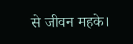से जीवन महके।